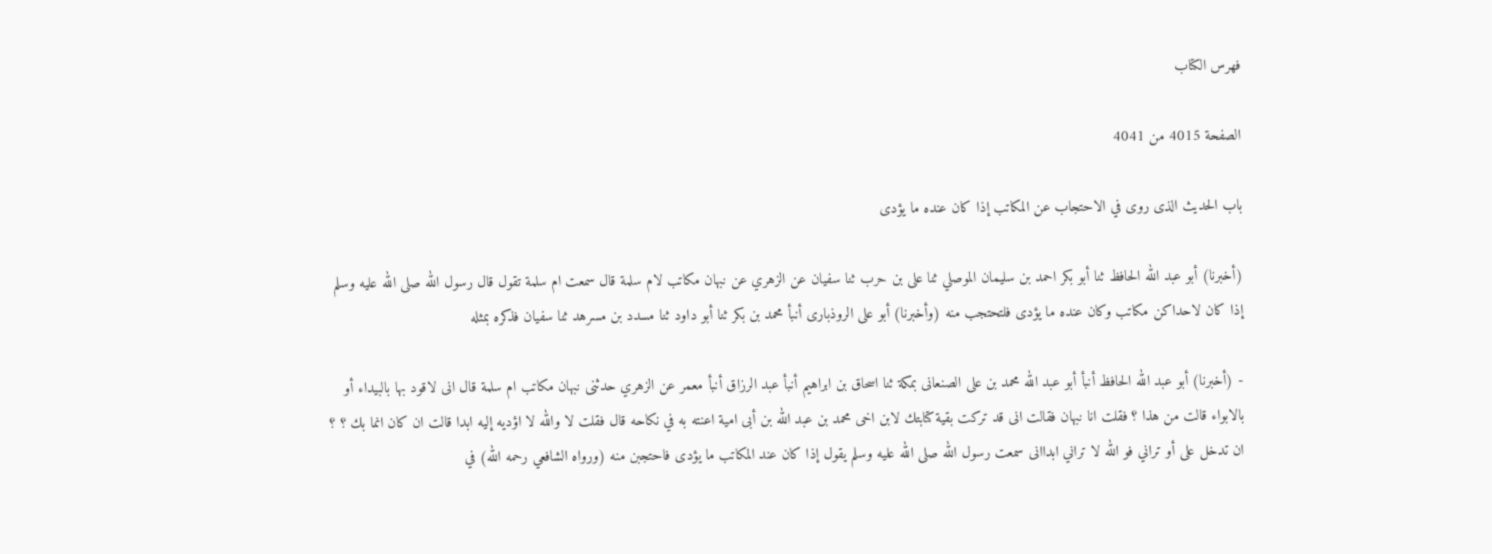فهرس الكتاب

الصفحة 4015 من 4041

باب الحديث الذى روى في الاحتجاب عن المكاتب إذا كان عنده ما يؤدى

(أخبرنا) أبو عبد الله الحافظ ثنا أبو بكر احمد بن سليمان الموصلي ثنا على بن حرب ثنا سفيان عن الزهري عن نبهان مكاتب لام سلمة قال سمعت ام سلمة تقول قال رسول الله صلى الله عليه وسلم إذا كان لاحداكن مكاتب وكان عنده ما يؤدى فلتحتجب منه (وأخبرنا) أبو على الروذبارى أنبأ محمد بن بكر ثنا أبو داود ثنا مسدد بن مسرهد ثنا سفيان فذكره بمثله

- (أخبرنا) أبو عبد الله الحافظ أنبأ أبو عبد الله محمد بن على الصنعانى بمكة ثنا اسحاق بن ابراهيم أنبأ عبد الرزاق أنبأ معمر عن الزهري حدثنى نبهان مكاتب ام سلمة قال انى لاقود بها بالبيداء أو بالابواء قالت من هذا ؟ فقلت انا نبهان فقالت انى قد تركت بقية كتابتك لابن اخى محمد بن عبد الله بن أبى امية اعنته به في نكاحه قال فقلت لا والله لا اؤديه إليه ابدا قالت ان كان انما بك ؟ ؟ ان تدخل على أو تراني فو الله لا تراني ابداانى سمعت رسول الله صلى الله عليه وسلم يقول إذا كان عند المكاتب ما يؤدى فاحتجبن منه (ورواه الشافعي رحمه الله) في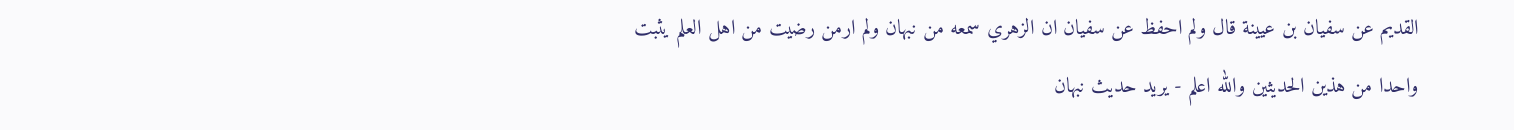القديم عن سفيان بن عيينة قال ولم احفظ عن سفيان ان الزهري سمعه من نبهان ولم ارمن رضيت من اهل العلم يثبت واحدا من هذين الحديثين والله اعلم - يريد حديث نبهان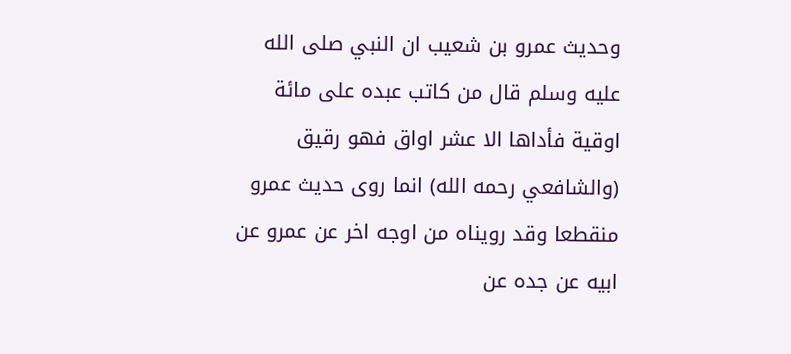وحديث عمرو بن شعيب ان النبي صلى الله عليه وسلم قال من كاتب عبده على مائة اوقية فأداها الا عشر اواق فهو رقيق (والشافعي رحمه الله) انما روى حديث عمرو منقطعا وقد رويناه من اوجه اخر عن عمرو عن ابيه عن جده عن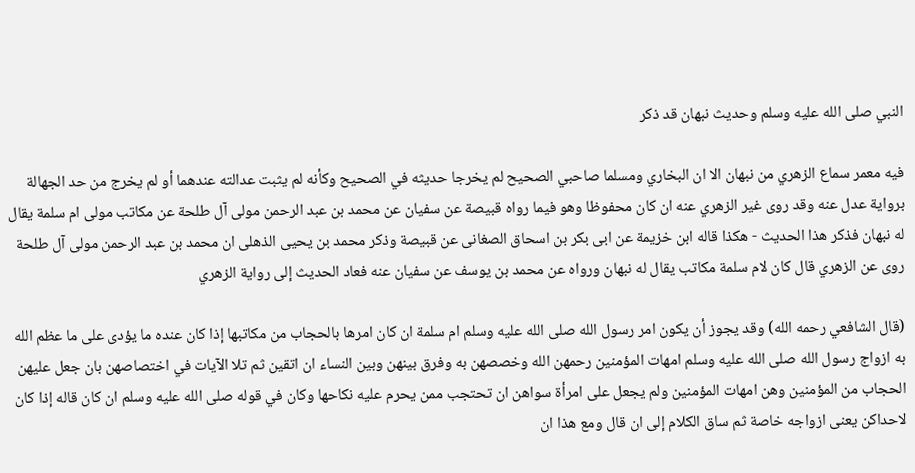النبي صلى الله عليه وسلم وحديث نبهان قد ذكر

فيه معمر سماع الزهري من نبهان الا ان البخاري ومسلما صاحبي الصحيح لم يخرجا حديثه في الصحيح وكأنه لم يثبت عدالته عندهما أو لم يخرج من حد الجهالة برواية عدل عنه وقد روى غير الزهري عنه ان كان محفوظا وهو فيما رواه قبيصة عن سفيان عن محمد بن عبد الرحمن مولى آل طلحة عن مكاتب مولى ام سلمة يقال له نبهان فذكر هذا الحديث - هكذا قاله ابن خزيمة عن ابى بكر بن اسحاق الصغانى عن قبيصة وذكر محمد بن يحيى الذهلى ان محمد بن عبد الرحمن مولى آل طلحة روى عن الزهري قال كان لام سلمة مكاتب يقال له نبهان ورواه عن محمد بن يوسف عن سفيان عنه فعاد الحديث إلى رواية الزهري

(قال الشافعي رحمه الله) وقد يجوز أن يكون امر رسول الله صلى الله عليه وسلم ام سلمة ان كان امرها بالحجاب من مكاتبها إذا كان عنده ما يؤدى على ما عظم الله به ازواج رسول الله صلى الله عليه وسلم امهات المؤمنين رحمهن الله وخصصهن به وفرق بينهن وبين النساء ان اتقين ثم تلا الآيات في اختصاصهن بان جعل عليهن الحجاب من المؤمنين وهن امهات المؤمنين ولم يجعل على امرأة سواهن ان تحتجب ممن يحرم عليه نكاحها وكان في قوله صلى الله عليه وسلم ان كان قاله إذا كان لاحداكن يعنى ازواجه خاصة ثم ساق الكلام إلى ان قال ومع هذا ان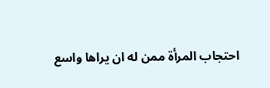احتجاب المرأة ممن له ان يراها واسع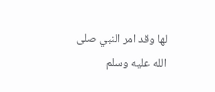لها وقد امر النبي صلى الله عليه وسلم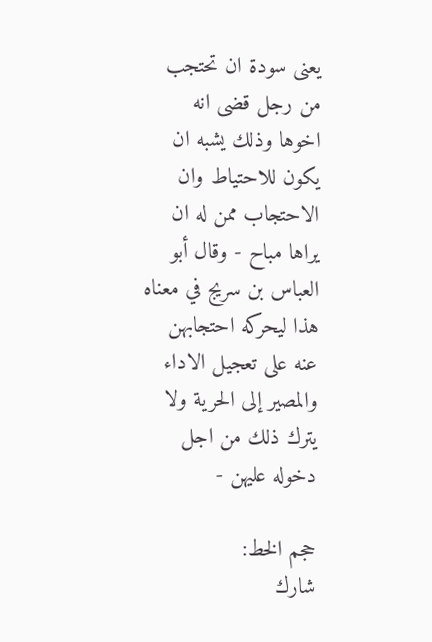يعنى سودة ان تحتجب من رجل قضى انه اخوها وذلك يشبه ان يكون للاحتياط وان الاحتجاب ممن له ان يراها مباح - وقال أبو العباس بن سريج في معناه هذا ليحركه احتجابهن عنه على تعجيل الاداء والمصير إلى الحرية ولا يترك ذلك من اجل دخوله عليهن -

حجم الخط:
شارك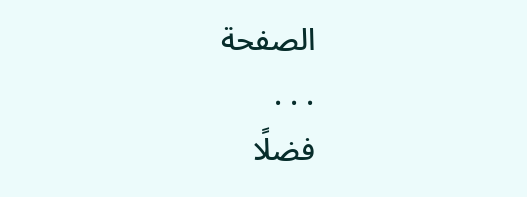الصفحة
. . .
فضلًا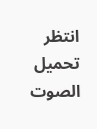انتظر تحميل الصوت